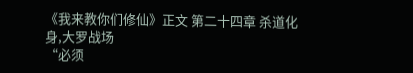《我来教你们修仙》正文 第二十四章 杀道化身,大罗战场
“必须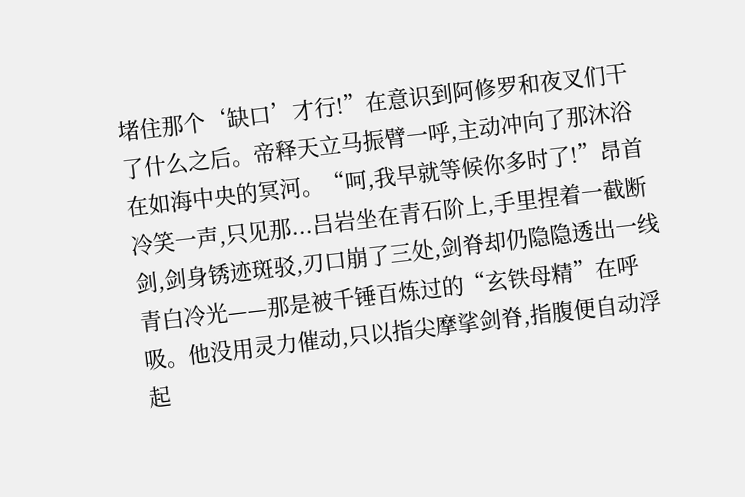堵住那个‘缺口’才行!”在意识到阿修罗和夜叉们干了什么之后。帝释天立马振臂一呼,主动冲向了那沐浴在如海中央的冥河。“呵,我早就等候你多时了!”昂首冷笑一声,只见那...吕岩坐在青石阶上,手里捏着一截断剑,剑身锈迹斑驳,刃口崩了三处,剑脊却仍隐隐透出一线青白冷光——那是被千锤百炼过的“玄铁母精”在呼吸。他没用灵力催动,只以指尖摩挲剑脊,指腹便自动浮起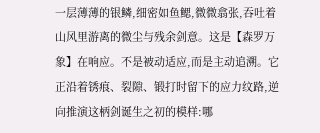一层薄薄的银鳞,细密如鱼鳃,微微翕张,吞吐着山风里游离的微尘与残余剑意。这是【森罗万象】在响应。不是被动适应,而是主动追溯。它正沿着锈痕、裂隙、锻打时留下的应力纹路,逆向推演这柄剑诞生之初的模样:哪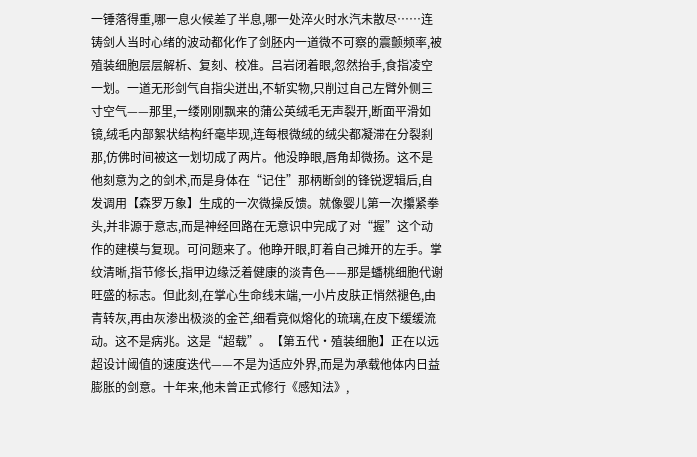一锤落得重,哪一息火候差了半息,哪一处淬火时水汽未散尽……连铸剑人当时心绪的波动都化作了剑胚内一道微不可察的震颤频率,被殖装细胞层层解析、复刻、校准。吕岩闭着眼,忽然抬手,食指凌空一划。一道无形剑气自指尖迸出,不斩实物,只削过自己左臂外侧三寸空气——那里,一缕刚刚飘来的蒲公英绒毛无声裂开,断面平滑如镜,绒毛内部絮状结构纤毫毕现,连每根微绒的绒尖都凝滞在分裂刹那,仿佛时间被这一划切成了两片。他没睁眼,唇角却微扬。这不是他刻意为之的剑术,而是身体在“记住”那柄断剑的锋锐逻辑后,自发调用【森罗万象】生成的一次微操反馈。就像婴儿第一次攥紧拳头,并非源于意志,而是神经回路在无意识中完成了对“握”这个动作的建模与复现。可问题来了。他睁开眼,盯着自己摊开的左手。掌纹清晰,指节修长,指甲边缘泛着健康的淡青色——那是蟠桃细胞代谢旺盛的标志。但此刻,在掌心生命线末端,一小片皮肤正悄然褪色,由青转灰,再由灰渗出极淡的金芒,细看竟似熔化的琉璃,在皮下缓缓流动。这不是病兆。这是“超载”。【第五代·殖装细胞】正在以远超设计阈值的速度迭代——不是为适应外界,而是为承载他体内日益膨胀的剑意。十年来,他未曾正式修行《感知法》,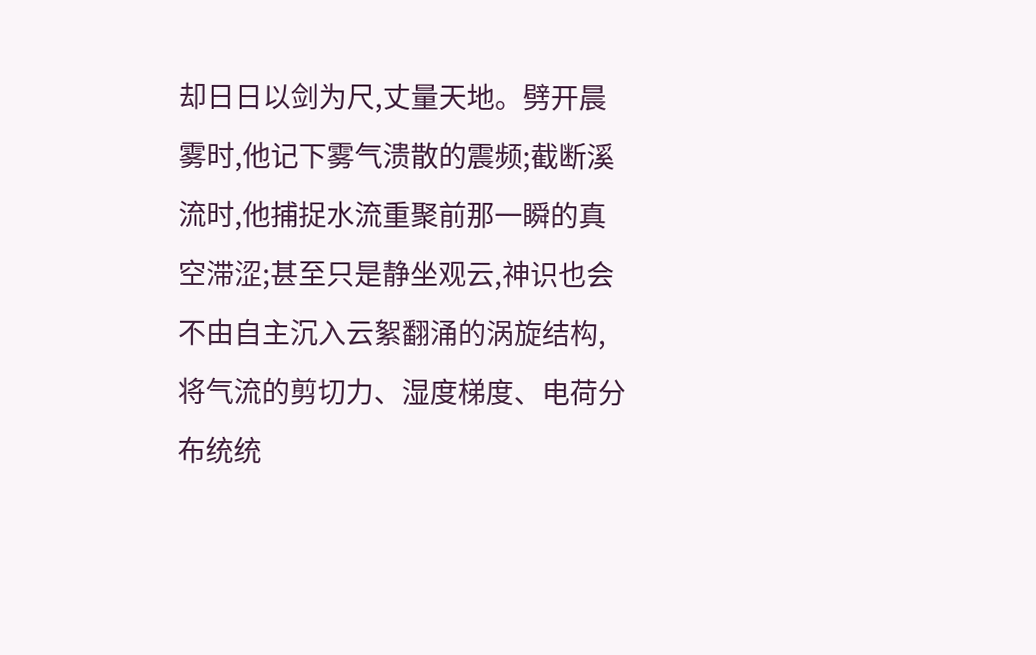却日日以剑为尺,丈量天地。劈开晨雾时,他记下雾气溃散的震频;截断溪流时,他捕捉水流重聚前那一瞬的真空滞涩;甚至只是静坐观云,神识也会不由自主沉入云絮翻涌的涡旋结构,将气流的剪切力、湿度梯度、电荷分布统统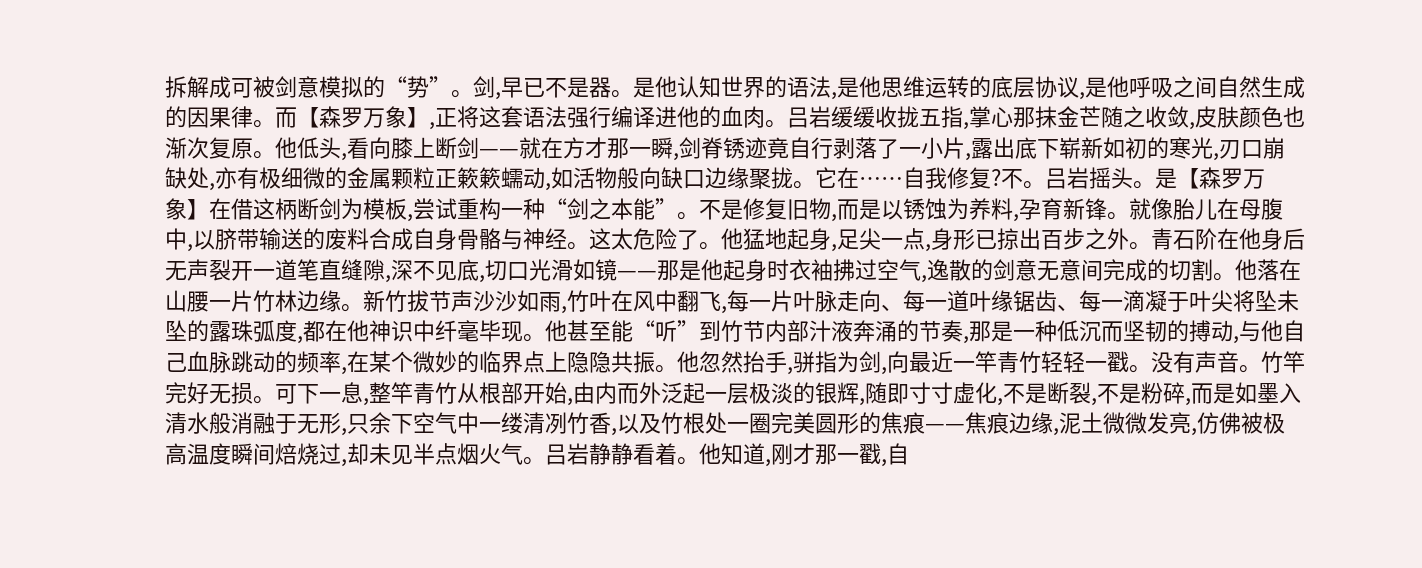拆解成可被剑意模拟的“势”。剑,早已不是器。是他认知世界的语法,是他思维运转的底层协议,是他呼吸之间自然生成的因果律。而【森罗万象】,正将这套语法强行编译进他的血肉。吕岩缓缓收拢五指,掌心那抹金芒随之收敛,皮肤颜色也渐次复原。他低头,看向膝上断剑——就在方才那一瞬,剑脊锈迹竟自行剥落了一小片,露出底下崭新如初的寒光,刃口崩缺处,亦有极细微的金属颗粒正簌簌蠕动,如活物般向缺口边缘聚拢。它在……自我修复?不。吕岩摇头。是【森罗万象】在借这柄断剑为模板,尝试重构一种“剑之本能”。不是修复旧物,而是以锈蚀为养料,孕育新锋。就像胎儿在母腹中,以脐带输送的废料合成自身骨骼与神经。这太危险了。他猛地起身,足尖一点,身形已掠出百步之外。青石阶在他身后无声裂开一道笔直缝隙,深不见底,切口光滑如镜——那是他起身时衣袖拂过空气,逸散的剑意无意间完成的切割。他落在山腰一片竹林边缘。新竹拔节声沙沙如雨,竹叶在风中翻飞,每一片叶脉走向、每一道叶缘锯齿、每一滴凝于叶尖将坠未坠的露珠弧度,都在他神识中纤毫毕现。他甚至能“听”到竹节内部汁液奔涌的节奏,那是一种低沉而坚韧的搏动,与他自己血脉跳动的频率,在某个微妙的临界点上隐隐共振。他忽然抬手,骈指为剑,向最近一竿青竹轻轻一戳。没有声音。竹竿完好无损。可下一息,整竿青竹从根部开始,由内而外泛起一层极淡的银辉,随即寸寸虚化,不是断裂,不是粉碎,而是如墨入清水般消融于无形,只余下空气中一缕清冽竹香,以及竹根处一圈完美圆形的焦痕——焦痕边缘,泥土微微发亮,仿佛被极高温度瞬间焙烧过,却未见半点烟火气。吕岩静静看着。他知道,刚才那一戳,自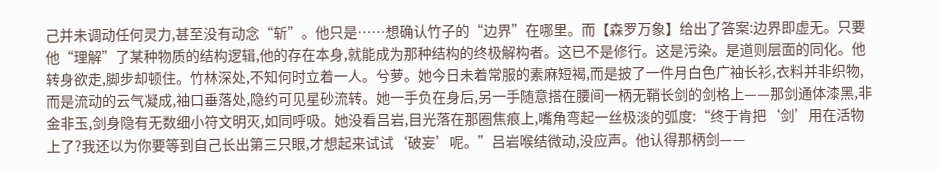己并未调动任何灵力,甚至没有动念“斩”。他只是……想确认竹子的“边界”在哪里。而【森罗万象】给出了答案:边界即虚无。只要他“理解”了某种物质的结构逻辑,他的存在本身,就能成为那种结构的终极解构者。这已不是修行。这是污染。是道则层面的同化。他转身欲走,脚步却顿住。竹林深处,不知何时立着一人。兮萝。她今日未着常服的素麻短褐,而是披了一件月白色广袖长衫,衣料并非织物,而是流动的云气凝成,袖口垂落处,隐约可见星砂流转。她一手负在身后,另一手随意搭在腰间一柄无鞘长剑的剑格上——那剑通体漆黑,非金非玉,剑身隐有无数细小符文明灭,如同呼吸。她没看吕岩,目光落在那圈焦痕上,嘴角弯起一丝极淡的弧度:“终于肯把‘剑’用在活物上了?我还以为你要等到自己长出第三只眼,才想起来试试‘破妄’呢。”吕岩喉结微动,没应声。他认得那柄剑——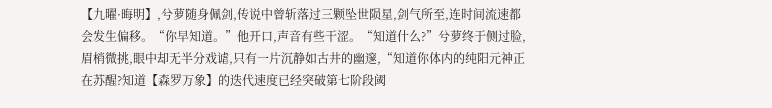【九曜·晦明】,兮萝随身佩剑,传说中曾斩落过三颗坠世陨星,剑气所至,连时间流速都会发生偏移。“你早知道。”他开口,声音有些干涩。“知道什么?”兮萝终于侧过脸,眉梢微挑,眼中却无半分戏谑,只有一片沉静如古井的幽邃,“知道你体内的纯阳元神正在苏醒?知道【森罗万象】的迭代速度已经突破第七阶段阈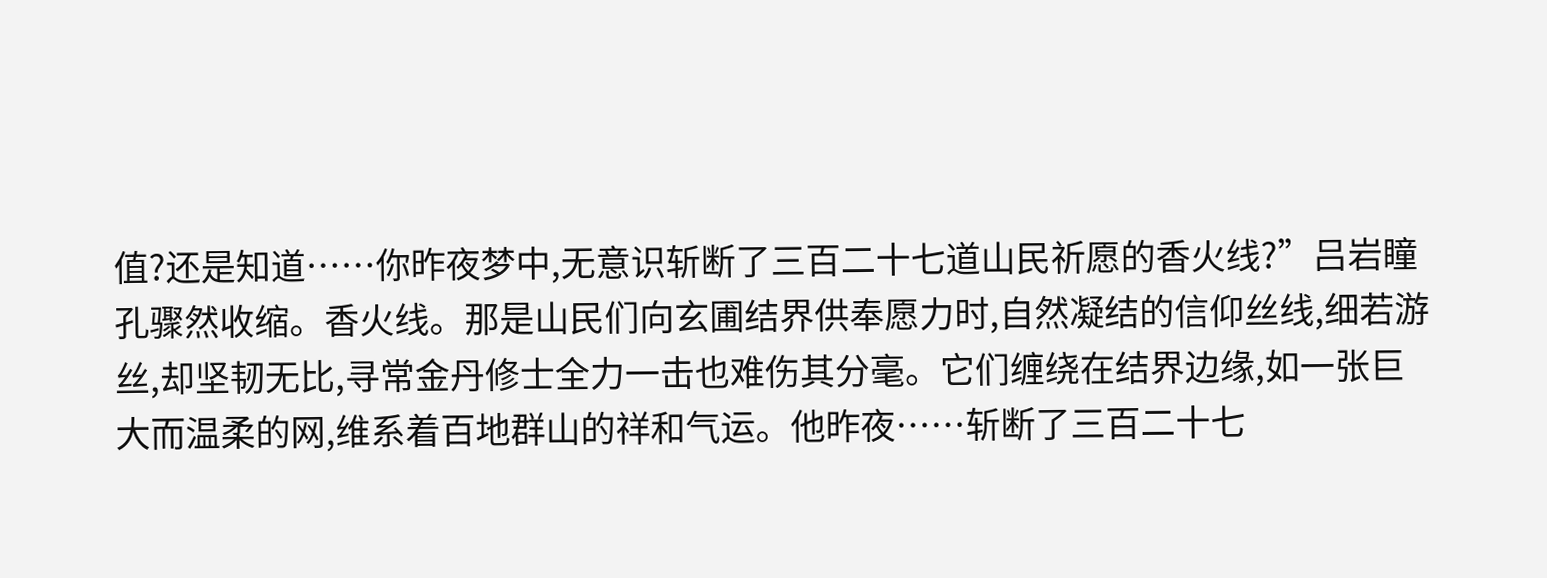值?还是知道……你昨夜梦中,无意识斩断了三百二十七道山民祈愿的香火线?”吕岩瞳孔骤然收缩。香火线。那是山民们向玄圃结界供奉愿力时,自然凝结的信仰丝线,细若游丝,却坚韧无比,寻常金丹修士全力一击也难伤其分毫。它们缠绕在结界边缘,如一张巨大而温柔的网,维系着百地群山的祥和气运。他昨夜……斩断了三百二十七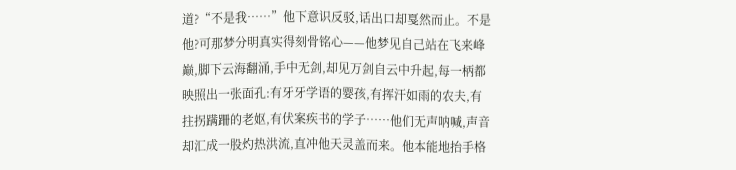道?“不是我……”他下意识反驳,话出口却戛然而止。不是他?可那梦分明真实得刻骨铭心——他梦见自己站在飞来峰巅,脚下云海翻涌,手中无剑,却见万剑自云中升起,每一柄都映照出一张面孔:有牙牙学语的婴孩,有挥汗如雨的农夫,有拄拐蹒跚的老妪,有伏案疾书的学子……他们无声呐喊,声音却汇成一股灼热洪流,直冲他天灵盖而来。他本能地抬手格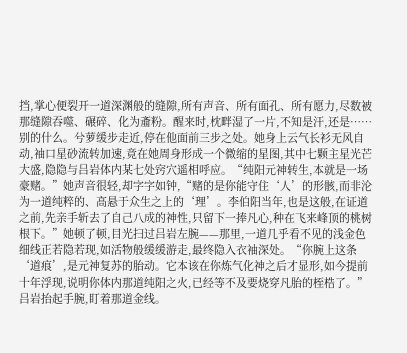挡,掌心便裂开一道深渊般的缝隙,所有声音、所有面孔、所有愿力,尽数被那缝隙吞噬、碾碎、化为齑粉。醒来时,枕畔湿了一片,不知是汗,还是……别的什么。兮萝缓步走近,停在他面前三步之处。她身上云气长衫无风自动,袖口星砂流转加速,竟在她周身形成一个微缩的星图,其中七颗主星光芒大盛,隐隐与吕岩体内某七处窍穴遥相呼应。“纯阳元神转生,本就是一场豪赌。”她声音很轻,却字字如钟,“赌的是你能守住‘人’的形骸,而非沦为一道纯粹的、高悬于众生之上的‘理’。李伯阳当年,也是这般,在证道之前,先亲手斩去了自己八成的神性,只留下一捧凡心,种在飞来峰顶的桃树根下。”她顿了顿,目光扫过吕岩左腕——那里,一道几乎看不见的浅金色细线正若隐若现,如活物般缓缓游走,最终隐入衣袖深处。“你腕上这条‘道痕’,是元神复苏的胎动。它本该在你炼气化神之后才显形,如今提前十年浮现,说明你体内那道纯阳之火,已经等不及要烧穿凡胎的桎梏了。”吕岩抬起手腕,盯着那道金线。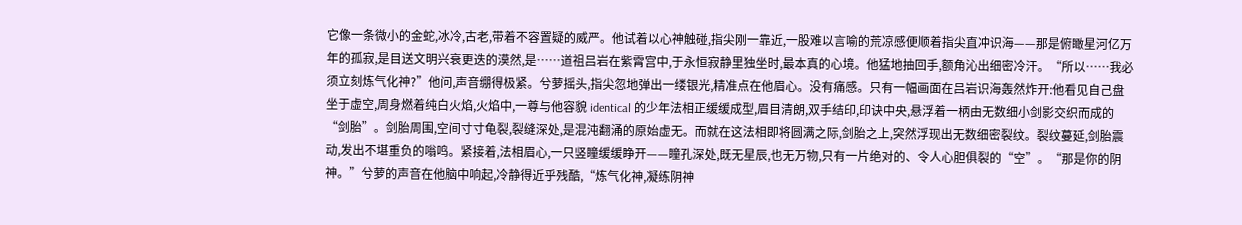它像一条微小的金蛇,冰冷,古老,带着不容置疑的威严。他试着以心神触碰,指尖刚一靠近,一股难以言喻的荒凉感便顺着指尖直冲识海——那是俯瞰星河亿万年的孤寂,是目送文明兴衰更迭的漠然,是……道祖吕岩在紫霄宫中,于永恒寂静里独坐时,最本真的心境。他猛地抽回手,额角沁出细密冷汗。“所以……我必须立刻炼气化神?”他问,声音绷得极紧。兮萝摇头,指尖忽地弹出一缕银光,精准点在他眉心。没有痛感。只有一幅画面在吕岩识海轰然炸开:他看见自己盘坐于虚空,周身燃着纯白火焰,火焰中,一尊与他容貌 identical 的少年法相正缓缓成型,眉目清朗,双手结印,印诀中央,悬浮着一柄由无数细小剑影交织而成的“剑胎”。剑胎周围,空间寸寸龟裂,裂缝深处,是混沌翻涌的原始虚无。而就在这法相即将圆满之际,剑胎之上,突然浮现出无数细密裂纹。裂纹蔓延,剑胎震动,发出不堪重负的嗡鸣。紧接着,法相眉心,一只竖瞳缓缓睁开——瞳孔深处,既无星辰,也无万物,只有一片绝对的、令人心胆俱裂的“空”。“那是你的阴神。”兮萝的声音在他脑中响起,冷静得近乎残酷,“炼气化神,凝练阴神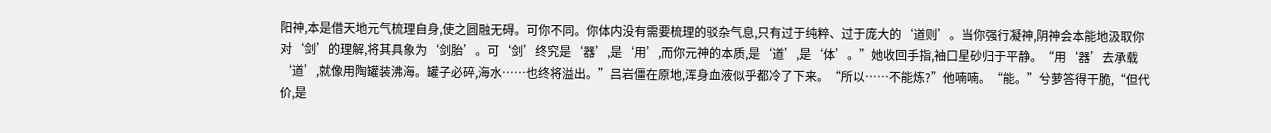阳神,本是借天地元气梳理自身,使之圆融无碍。可你不同。你体内没有需要梳理的驳杂气息,只有过于纯粹、过于庞大的‘道则’。当你强行凝神,阴神会本能地汲取你对‘剑’的理解,将其具象为‘剑胎’。可‘剑’终究是‘器’,是‘用’,而你元神的本质,是‘道’,是‘体’。”她收回手指,袖口星砂归于平静。“用‘器’去承载‘道’,就像用陶罐装沸海。罐子必碎,海水……也终将溢出。”吕岩僵在原地,浑身血液似乎都冷了下来。“所以……不能炼?”他喃喃。“能。”兮萝答得干脆,“但代价,是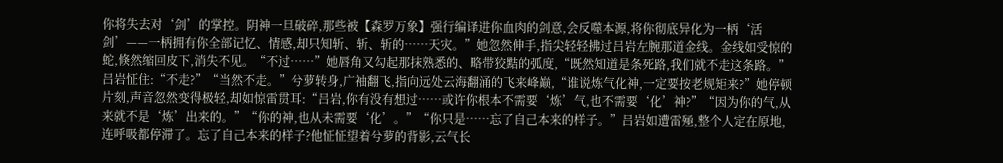你将失去对‘剑’的掌控。阴神一旦破碎,那些被【森罗万象】强行编译进你血肉的剑意,会反噬本源,将你彻底异化为一柄‘活剑’——一柄拥有你全部记忆、情感,却只知斩、斩、斩的……天灾。”她忽然伸手,指尖轻轻拂过吕岩左腕那道金线。金线如受惊的蛇,倏然缩回皮下,消失不见。“不过……”她唇角又勾起那抹熟悉的、略带狡黠的弧度,“既然知道是条死路,我们就不走这条路。”吕岩怔住:“不走?”“当然不走。”兮萝转身,广袖翻飞,指向远处云海翻涌的飞来峰巅,“谁说炼气化神,一定要按老规矩来?”她停顿片刻,声音忽然变得极轻,却如惊雷贯耳:“吕岩,你有没有想过……或许你根本不需要‘炼’气,也不需要‘化’神?”“因为你的气,从来就不是‘炼’出来的。”“你的神,也从未需要‘化’。”“你只是……忘了自己本来的样子。”吕岩如遭雷殛,整个人定在原地,连呼吸都停滞了。忘了自己本来的样子?他怔怔望着兮萝的背影,云气长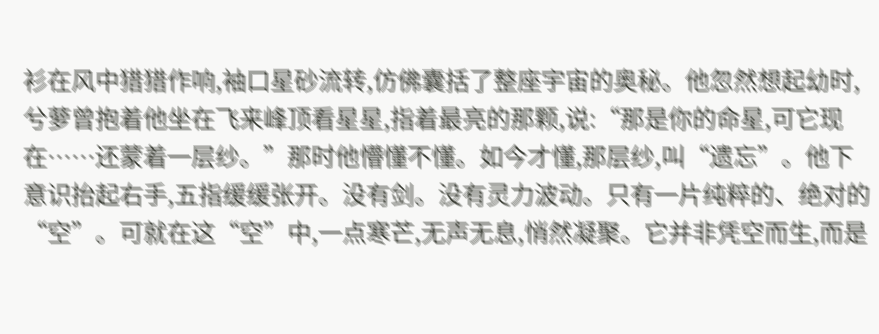衫在风中猎猎作响,袖口星砂流转,仿佛囊括了整座宇宙的奥秘。他忽然想起幼时,兮萝曾抱着他坐在飞来峰顶看星星,指着最亮的那颗,说:“那是你的命星,可它现在……还蒙着一层纱。”那时他懵懂不懂。如今才懂,那层纱,叫“遗忘”。他下意识抬起右手,五指缓缓张开。没有剑。没有灵力波动。只有一片纯粹的、绝对的“空”。可就在这“空”中,一点寒芒,无声无息,悄然凝聚。它并非凭空而生,而是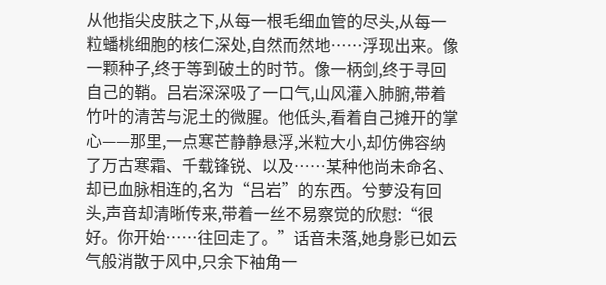从他指尖皮肤之下,从每一根毛细血管的尽头,从每一粒蟠桃细胞的核仁深处,自然而然地……浮现出来。像一颗种子,终于等到破土的时节。像一柄剑,终于寻回自己的鞘。吕岩深深吸了一口气,山风灌入肺腑,带着竹叶的清苦与泥土的微腥。他低头,看着自己摊开的掌心——那里,一点寒芒静静悬浮,米粒大小,却仿佛容纳了万古寒霜、千载锋锐、以及……某种他尚未命名、却已血脉相连的,名为“吕岩”的东西。兮萝没有回头,声音却清晰传来,带着一丝不易察觉的欣慰:“很好。你开始……往回走了。”话音未落,她身影已如云气般消散于风中,只余下袖角一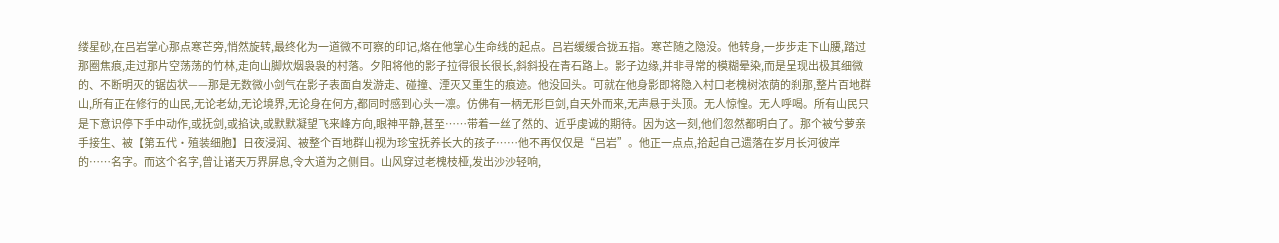缕星砂,在吕岩掌心那点寒芒旁,悄然旋转,最终化为一道微不可察的印记,烙在他掌心生命线的起点。吕岩缓缓合拢五指。寒芒随之隐没。他转身,一步步走下山腰,踏过那圈焦痕,走过那片空荡荡的竹林,走向山脚炊烟袅袅的村落。夕阳将他的影子拉得很长很长,斜斜投在青石路上。影子边缘,并非寻常的模糊晕染,而是呈现出极其细微的、不断明灭的锯齿状——那是无数微小剑气在影子表面自发游走、碰撞、湮灭又重生的痕迹。他没回头。可就在他身影即将隐入村口老槐树浓荫的刹那,整片百地群山,所有正在修行的山民,无论老幼,无论境界,无论身在何方,都同时感到心头一凛。仿佛有一柄无形巨剑,自天外而来,无声悬于头顶。无人惊惶。无人呼喝。所有山民只是下意识停下手中动作,或抚剑,或掐诀,或默默凝望飞来峰方向,眼神平静,甚至……带着一丝了然的、近乎虔诚的期待。因为这一刻,他们忽然都明白了。那个被兮萝亲手接生、被【第五代·殖装细胞】日夜浸润、被整个百地群山视为珍宝抚养长大的孩子……他不再仅仅是“吕岩”。他正一点点,拾起自己遗落在岁月长河彼岸的……名字。而这个名字,曾让诸天万界屏息,令大道为之侧目。山风穿过老槐枝桠,发出沙沙轻响,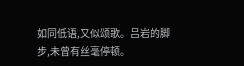如同低语,又似颂歌。吕岩的脚步,未曾有丝毫停顿。